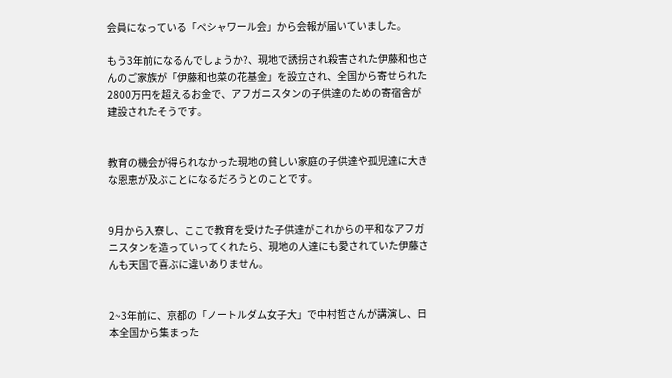会員になっている「ペシャワール会」から会報が届いていました。

もう3年前になるんでしょうか?、現地で誘拐され殺害された伊藤和也さんのご家族が「伊藤和也菜の花基金」を設立され、全国から寄せられた2800万円を超えるお金で、アフガニスタンの子供達のための寄宿舎が建設されたそうです。


教育の機会が得られなかった現地の貧しい家庭の子供達や孤児達に大きな恩恵が及ぶことになるだろうとのことです。


9月から入寮し、ここで教育を受けた子供達がこれからの平和なアフガニスタンを造っていってくれたら、現地の人達にも愛されていた伊藤さんも天国で喜ぶに違いありません。


2~3年前に、京都の「ノートルダム女子大」で中村哲さんが講演し、日本全国から集まった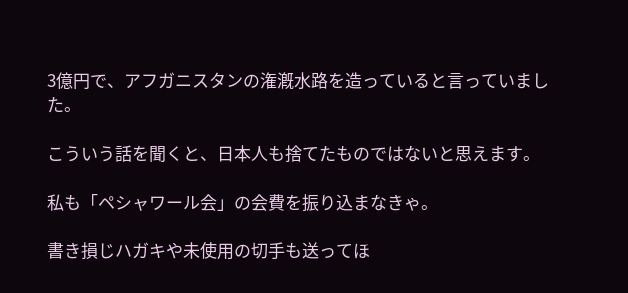3億円で、アフガニスタンの潅漑水路を造っていると言っていました。

こういう話を聞くと、日本人も捨てたものではないと思えます。

私も「ペシャワール会」の会費を振り込まなきゃ。

書き損じハガキや未使用の切手も送ってほ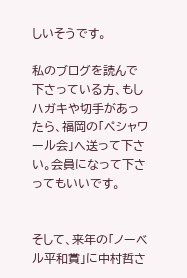しいそうです。

私のブログを読んで下さっている方、もしハガキや切手があったら、福岡の「ペシャワール会」へ送って下さい。会員になって下さってもいいです。


そして、来年の「ノーベル平和賞」に中村哲さ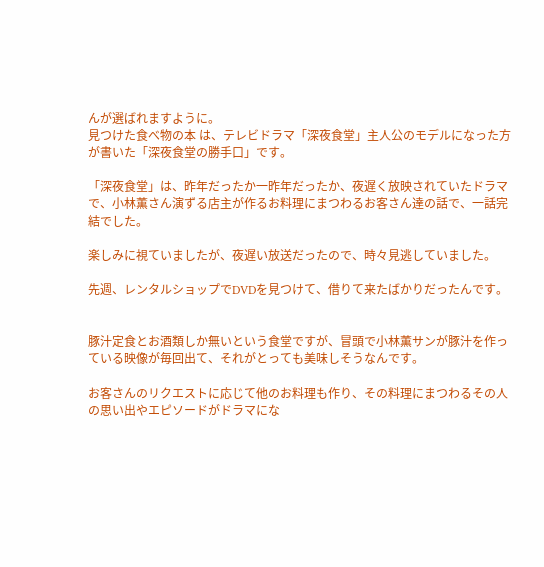んが選ばれますように。
見つけた食べ物の本 は、テレビドラマ「深夜食堂」主人公のモデルになった方が書いた「深夜食堂の勝手口」です。

「深夜食堂」は、昨年だったか一昨年だったか、夜遅く放映されていたドラマで、小林薫さん演ずる店主が作るお料理にまつわるお客さん達の話で、一話完結でした。

楽しみに視ていましたが、夜遅い放送だったので、時々見逃していました。

先週、レンタルショップでDVDを見つけて、借りて来たばかりだったんです。


豚汁定食とお酒類しか無いという食堂ですが、冒頭で小林薫サンが豚汁を作っている映像が毎回出て、それがとっても美味しそうなんです。

お客さんのリクエストに応じて他のお料理も作り、その料理にまつわるその人の思い出やエピソードがドラマにな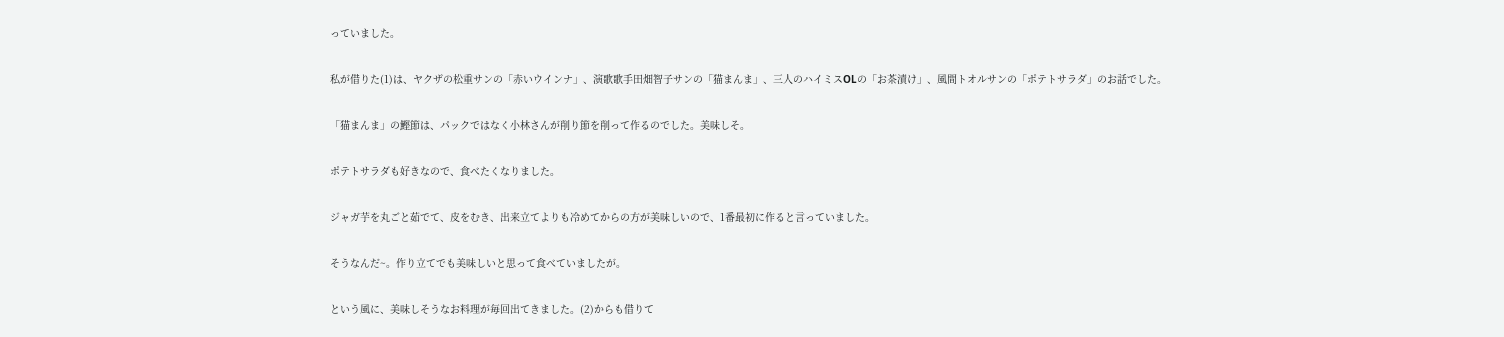っていました。

私が借りた(1)は、ヤクザの松重サンの「赤いウインナ」、演歌歌手田畑智子サンの「猫まんま」、三人のハイミスOLの「お茶漬け」、風間トオルサンの「ポテトサラダ」のお話でした。

「猫まんま」の鰹節は、パックではなく小林さんが削り節を削って作るのでした。美味しそ。

ポテトサラダも好きなので、食べたくなりました。

ジャガ芋を丸ごと茹でて、皮をむき、出来立てよりも冷めてからの方が美味しいので、1番最初に作ると言っていました。

そうなんだ~。作り立てでも美味しいと思って食べていましたが。

という風に、美味しそうなお料理が毎回出てきました。(2)からも借りて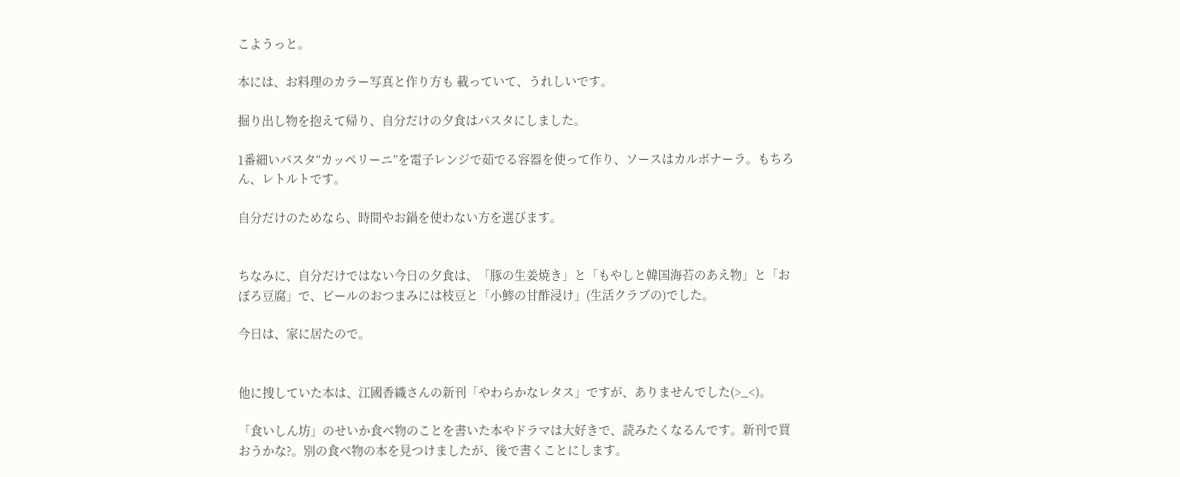こようっと。

本には、お料理のカラー写真と作り方も 載っていて、うれしいです。

掘り出し物を抱えて帰り、自分だけの夕食はパスタにしました。

1番細いパスタ“カッペリーニ”を電子レンジで茹でる容器を使って作り、ソースはカルボナーラ。もちろん、レトルトです。

自分だけのためなら、時間やお鍋を使わない方を選びます。


ちなみに、自分だけではない今日の夕食は、「豚の生姜焼き」と「もやしと韓国海苔のあえ物」と「おぼろ豆腐」で、ビールのおつまみには枝豆と「小鯵の甘酢浸け」(生活クラブの)でした。

今日は、家に居たので。


他に捜していた本は、江國香織さんの新刊「やわらかなレタス」ですが、ありませんでした(>_<)。

「食いしん坊」のせいか食べ物のことを書いた本やドラマは大好きで、読みたくなるんです。新刊で買おうかな?。別の食べ物の本を見つけましたが、後で書くことにします。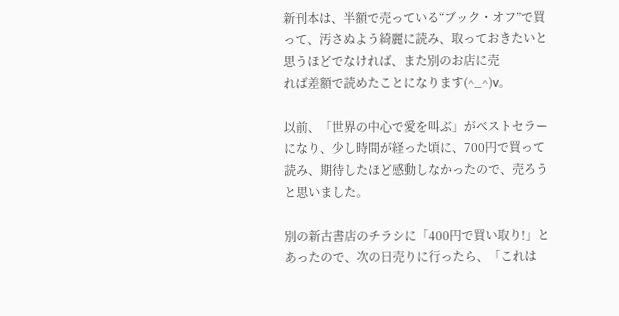新刊本は、半額で売っている“ブック・オフ”で買って、汚さぬよう綺麗に読み、取っておきたいと思うほどでなければ、また別のお店に売
れば差額で読めたことになります(^_^)v。

以前、「世界の中心で愛を叫ぶ」がベストセラーになり、少し時間が経った頃に、700円で買って読み、期待したほど感動しなかったので、売ろうと思いました。

別の新古書店のチラシに「400円で買い取り!」とあったので、次の日売りに行ったら、「これは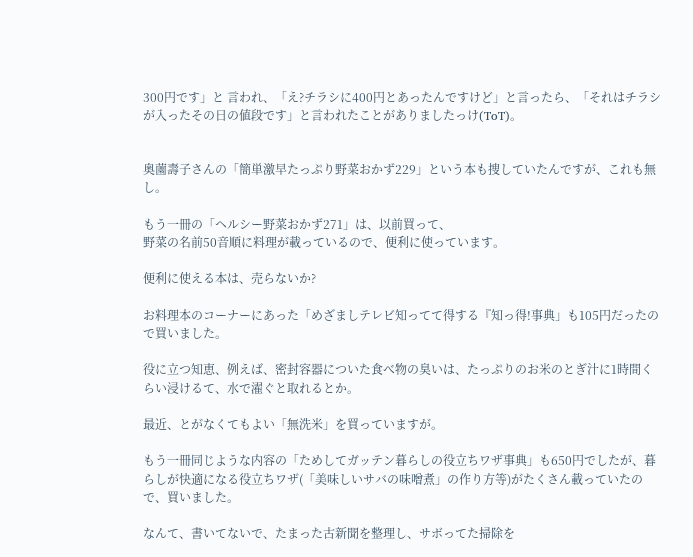300円です」と 言われ、「え?チラシに400円とあったんですけど」と言ったら、「それはチラシが入ったその日の値段です」と言われたことがありましたっけ(ToT)。


奥薗壽子さんの「簡単激早たっぷり野菜おかず229」という本も捜していたんですが、これも無し。

もう一冊の「ヘルシー野菜おかず271」は、以前買って、
野菜の名前50音順に料理が載っているので、便利に使っています。

便利に使える本は、売らないか?

お料理本のコーナーにあった「めざましテレビ知ってて得する『知っ得!事典」も105円だったので買いました。

役に立つ知恵、例えば、密封容器についた食べ物の臭いは、たっぷりのお米のとぎ汁に1時間くらい浸けるて、水で濯ぐと取れるとか。

最近、とがなくてもよい「無洗米」を買っていますが。

もう一冊同じような内容の「ためしてガッテン暮らしの役立ちワザ事典」も650円でしたが、暮らしが快適になる役立ちワザ(「美味しいサバの味噌煮」の作り方等)がたくさん載っていたので、買いました。

なんて、書いてないで、たまった古新聞を整理し、サボってた掃除を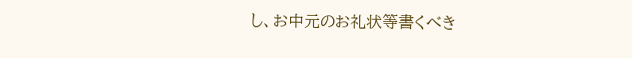し、お中元のお礼状等書くべき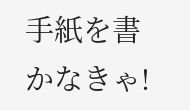手紙を書かなきゃ!